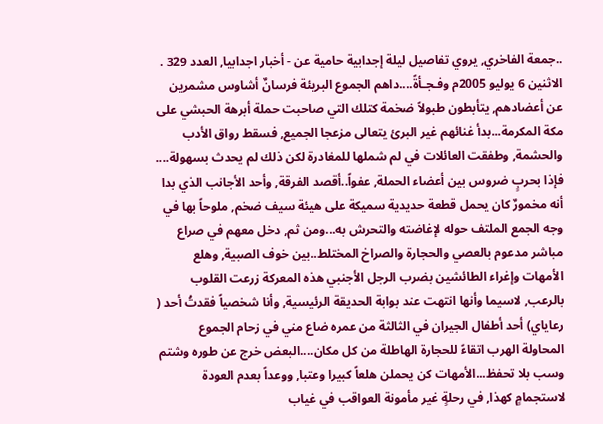..جمعة الفاخري, يروي تفاصيل ليلة إجدابية حامية عن - أخبار اجدابيا, العدد 329 . الاثنين 6 يوليو 2005م وفـجـأةً....داهم الجموع البريئة فرسانٌ أشاوس مشمرين عن أعضادهم, يتأبطون طبولاً ضخمة كتلك التي صاحبت حملة أبرهة الحبشي على مكة المكرمة...بدأ غنائهم غير البرئ يتعالى مزعجا الجميع, فسقط رواق الأدب والحشمة, وطفقت العائلات في لم شملها للمغادرة لكن ذلك لم يحدث بسهولة.... فإذا بحربٍ ضروس بين أعضاء الحملة, عفواً..أقصد الفرقة, وأحد الأجانب الذي بدا أنه مخمورٌ كان يحمل قطعة حديدية سميكة على هيئة سيف ضخم, ملوحاً بها في وجه الجمع الملتف حوله لإغاضته والتحرش به...ومن ثم, دخل معهم في صراع مباشر مدعوم بالعصي والحجارة والصراخ المختلط..بين خوف الصبية, وهلع الأمهات وإغراء الطائشين بضرب الرجل الأجنبي هذه المعركة زرعت القلوب بالرعب, لاسيما وأنها انتهت عند بوابة الحديقة الرئيسية, وأنا شخصياً فقدتُ أحد ( رعاياي) أحد أطفال الجيران في الثالثة من عمره ضاع مني في زحام الجموع المحاولة الهرب اتقاءً للحجارة الهاطلة من كل مكان....البعض خرج عن طوره وشتم وسب بلا تحفظ...الأمهات كن يحملن هلعاً كبيرا وعتبا, ووعداً بعدم العودة لاستجمامٍ كهذا, في رحلةٍ غير مأمونة العواقب في غياب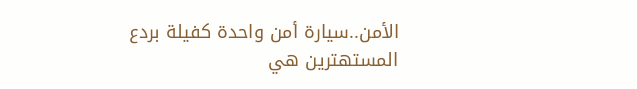الأمن..سيارة أمن واحدة كفيلة بردع المستهترين هي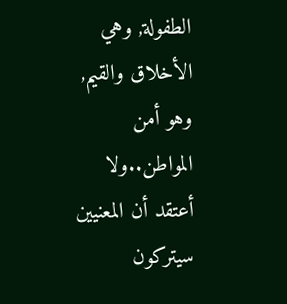الطفولة, وهي الأخلاق والقيم, وهو أمن المواطن..ولا أعتقد أن المعنيين سيتركون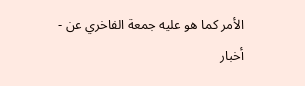الأمر كما هو عليه جمعة الفاخري عن - أخبار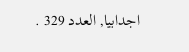اجدابيا, العدد 329 .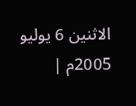الاثنين 6 يوليو 2005م |